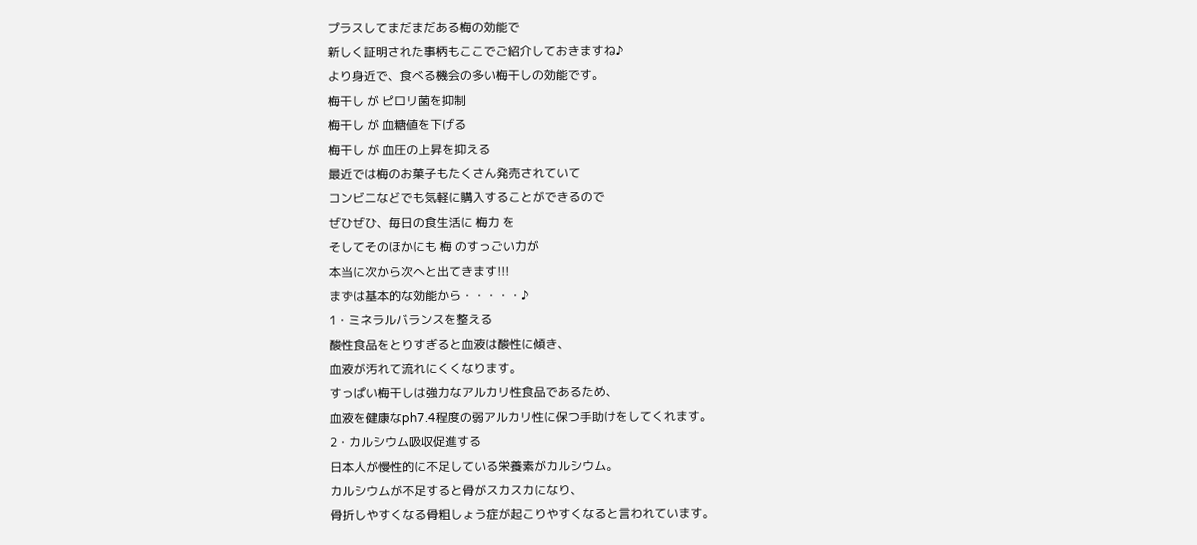プラスしてまだまだある梅の効能で
新しく証明された事柄もここでご紹介しておきますね♪
より身近で、食べる機会の多い梅干しの効能です。
梅干し が ピロリ菌を抑制
梅干し が 血糖値を下げる
梅干し が 血圧の上昇を抑える
最近では梅のお菓子もたくさん発売されていて
コンビニなどでも気軽に購入することができるので
ぜひぜひ、毎日の食生活に 梅力 を
そしてそのほかにも 梅 のすっごい力が
本当に次から次へと出てきます!!!
まずは基本的な効能から・・・・・♪
1・ミネラルバランスを整える
酸性食品をとりすぎると血液は酸性に傾き、
血液が汚れて流れにくくなります。
すっぱい梅干しは強力なアルカリ性食品であるため、
血液を健康なph7.4程度の弱アルカリ性に保つ手助けをしてくれます。
2・カルシウム吸収促進する
日本人が慢性的に不足している栄養素がカルシウム。
カルシウムが不足すると骨がスカスカになり、
骨折しやすくなる骨粗しょう症が起こりやすくなると言われています。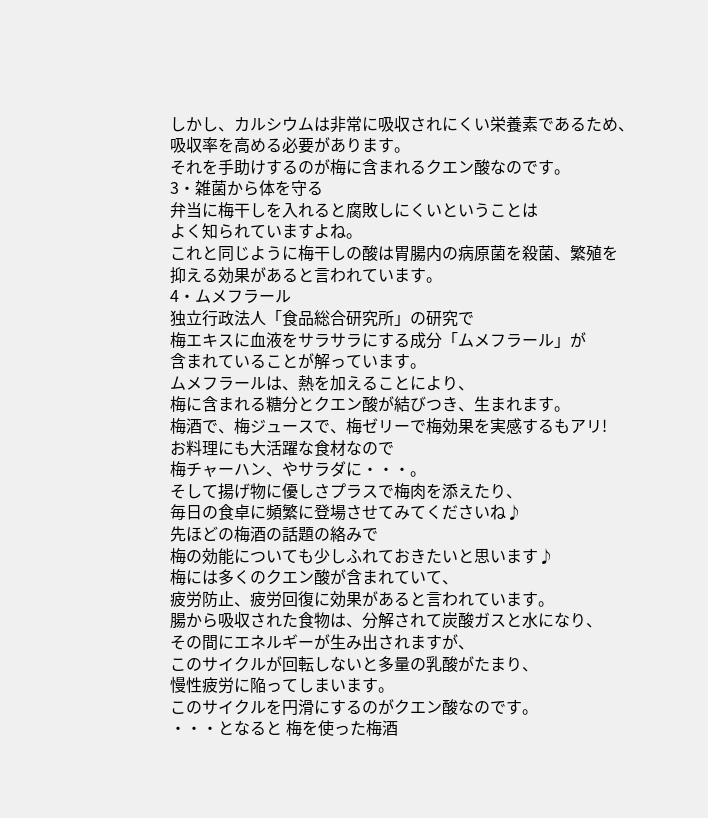しかし、カルシウムは非常に吸収されにくい栄養素であるため、
吸収率を高める必要があります。
それを手助けするのが梅に含まれるクエン酸なのです。
3・雑菌から体を守る
弁当に梅干しを入れると腐敗しにくいということは
よく知られていますよね。
これと同じように梅干しの酸は胃腸内の病原菌を殺菌、繁殖を
抑える効果があると言われています。
4・ムメフラール
独立行政法人「食品総合研究所」の研究で
梅エキスに血液をサラサラにする成分「ムメフラール」が
含まれていることが解っています。
ムメフラールは、熱を加えることにより、
梅に含まれる糖分とクエン酸が結びつき、生まれます。
梅酒で、梅ジュースで、梅ゼリーで梅効果を実感するもアリ!
お料理にも大活躍な食材なので
梅チャーハン、やサラダに・・・。
そして揚げ物に優しさプラスで梅肉を添えたり、
毎日の食卓に頻繁に登場させてみてくださいね♪
先ほどの梅酒の話題の絡みで
梅の効能についても少しふれておきたいと思います♪
梅には多くのクエン酸が含まれていて、
疲労防止、疲労回復に効果があると言われています。
腸から吸収された食物は、分解されて炭酸ガスと水になり、
その間にエネルギーが生み出されますが、
このサイクルが回転しないと多量の乳酸がたまり、
慢性疲労に陥ってしまいます。
このサイクルを円滑にするのがクエン酸なのです。
・・・となると 梅を使った梅酒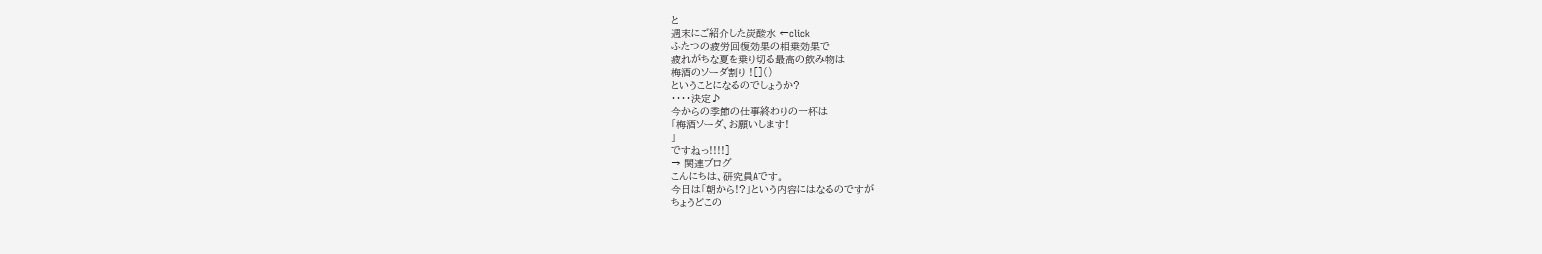と
週末にご紹介した炭酸水 ←click
ふたつの疲労回復効果の相乗効果で
疲れがちな夏を乗り切る最高の飲み物は
梅酒のソーダ割り ![]()
ということになるのでしょうか?
・・・・決定♪
今からの季節の仕事終わりの一杯は
「梅酒ソーダ、お願いします!
」
ですねっ!!!!]
→ 関連ブログ
こんにちは、研究員Aです。
今日は「朝から!?」という内容にはなるのですが
ちょうどこの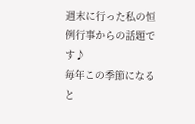週末に行った私の恒例行事からの話題です♪
毎年この季節になると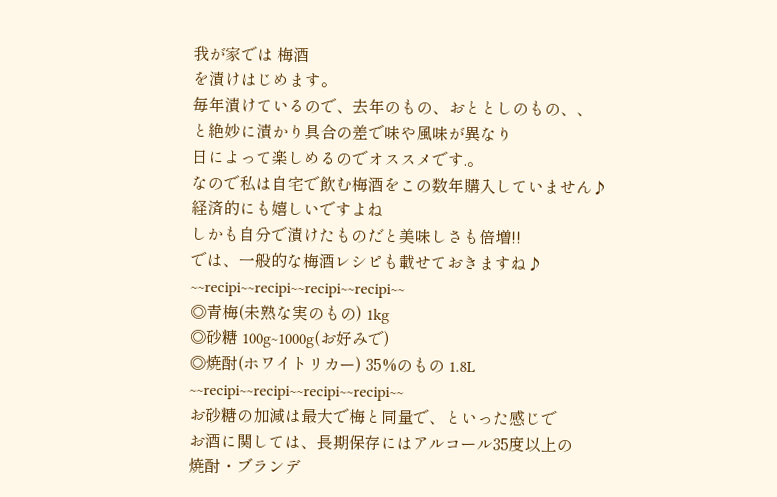我が家では 梅酒
を漬けはじめます。
毎年漬けているので、去年のもの、おととしのもの、、
と絶妙に漬かり具合の差で味や風味が異なり
日によって楽しめるのでオススメです.。
なので私は自宅で飲む梅酒をこの数年購入していません♪
経済的にも嬉しいですよね
しかも自分で漬けたものだと美味しさも倍増!!
では、一般的な梅酒レシピも載せておきますね♪
~~recipi~~recipi~~recipi~~recipi~~
◎青梅(未熟な実のもの) 1kg
◎砂糖 100g~1000g(お好みで)
◎焼酎(ホワイトリカー) 35%のもの 1.8L
~~recipi~~recipi~~recipi~~recipi~~
お砂糖の加減は最大で梅と同量で、といった感じで
お酒に関しては、長期保存にはアルコール35度以上の
焼酎・ブランデ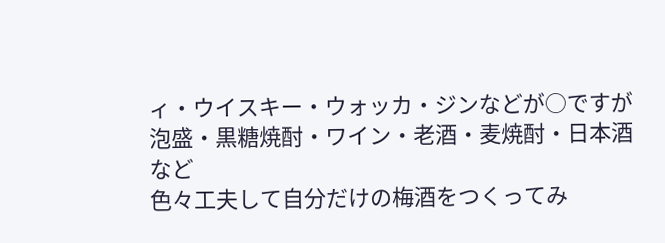ィ・ウイスキー・ウォッカ・ジンなどが○ですが
泡盛・黒糖焼酎・ワイン・老酒・麦焼酎・日本酒など
色々工夫して自分だけの梅酒をつくってみ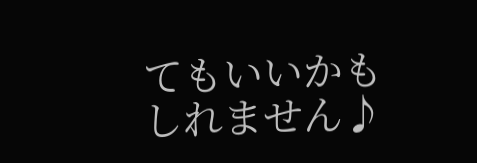てもいいかもしれません♪